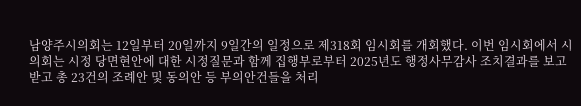남양주시의회는 12일부터 20일까지 9일간의 일정으로 제318회 임시회를 개회했다. 이번 임시회에서 시의회는 시정 당면현안에 대한 시정질문과 함께 집행부로부터 2025년도 행정사무감사 조치결과를 보고받고 총 23건의 조례안 및 동의안 등 부의안건들을 처리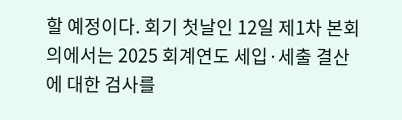할 예정이다. 회기 첫날인 12일 제1차 본회의에서는 2025 회계연도 세입·세출 결산에 대한 검사를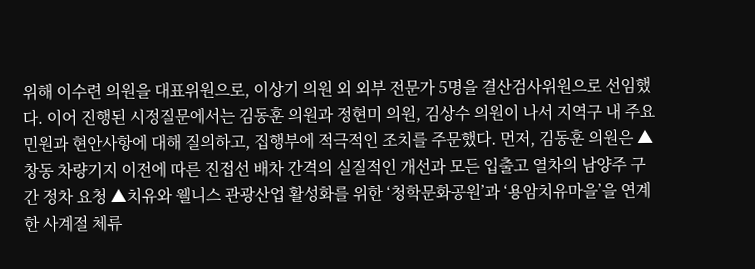위해 이수련 의원을 대표위원으로, 이상기 의원 외 외부 전문가 5명을 결산검사위원으로 선임했다. 이어 진행된 시정질문에서는 김동훈 의원과 정현미 의원, 김상수 의원이 나서 지역구 내 주요 민원과 현안사항에 대해 질의하고, 집행부에 적극적인 조치를 주문했다. 먼저, 김동훈 의원은 ▲창동 차량기지 이전에 따른 진접선 배차 간격의 실질적인 개선과 모든 입출고 열차의 남양주 구간 정차 요청 ▲치유와 웰니스 관광산업 활성화를 위한 ‘청학문화공원’과 ‘용암치유마을’을 연계한 사계절 체류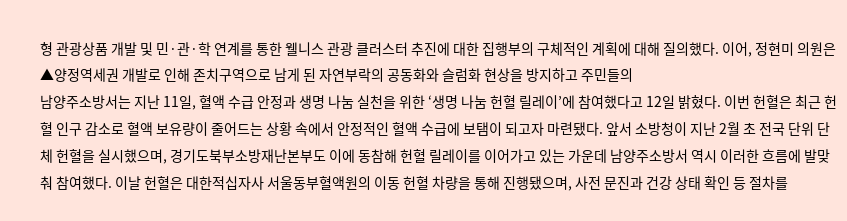형 관광상품 개발 및 민·관·학 연계를 통한 웰니스 관광 클러스터 추진에 대한 집행부의 구체적인 계획에 대해 질의했다. 이어, 정현미 의원은 ▲양정역세권 개발로 인해 존치구역으로 남게 된 자연부락의 공동화와 슬럼화 현상을 방지하고 주민들의
남양주소방서는 지난 11일, 혈액 수급 안정과 생명 나눔 실천을 위한 ‘생명 나눔 헌혈 릴레이’에 참여했다고 12일 밝혔다. 이번 헌혈은 최근 헌혈 인구 감소로 혈액 보유량이 줄어드는 상황 속에서 안정적인 혈액 수급에 보탬이 되고자 마련됐다. 앞서 소방청이 지난 2월 초 전국 단위 단체 헌혈을 실시했으며, 경기도북부소방재난본부도 이에 동참해 헌혈 릴레이를 이어가고 있는 가운데 남양주소방서 역시 이러한 흐름에 발맞춰 참여했다. 이날 헌혈은 대한적십자사 서울동부혈액원의 이동 헌혈 차량을 통해 진행됐으며, 사전 문진과 건강 상태 확인 등 절차를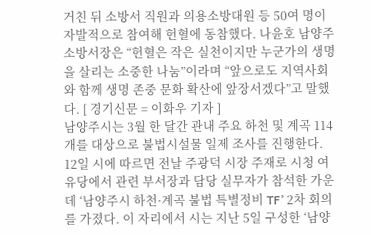거친 뒤 소방서 직원과 의용소방대원 등 50여 명이 자발적으로 참여해 헌혈에 동참했다. 나윤호 남양주소방서장은 “헌혈은 작은 실천이지만 누군가의 생명을 살리는 소중한 나눔”이라며 “앞으로도 지역사회와 함께 생명 존중 문화 확산에 앞장서겠다”고 말했다. [ 경기신문 = 이화우 기자 ]
남양주시는 3월 한 달간 관내 주요 하천 및 계곡 114개를 대상으로 불법시설물 일제 조사를 진행한다. 12일 시에 따르면 전날 주광덕 시장 주재로 시청 여유당에서 관련 부서장과 담당 실무자가 참석한 가운데 ‘남양주시 하천·계곡 불법 특별정비 TF’ 2차 회의를 가졌다. 이 자리에서 시는 지난 5일 구성한 ‘남양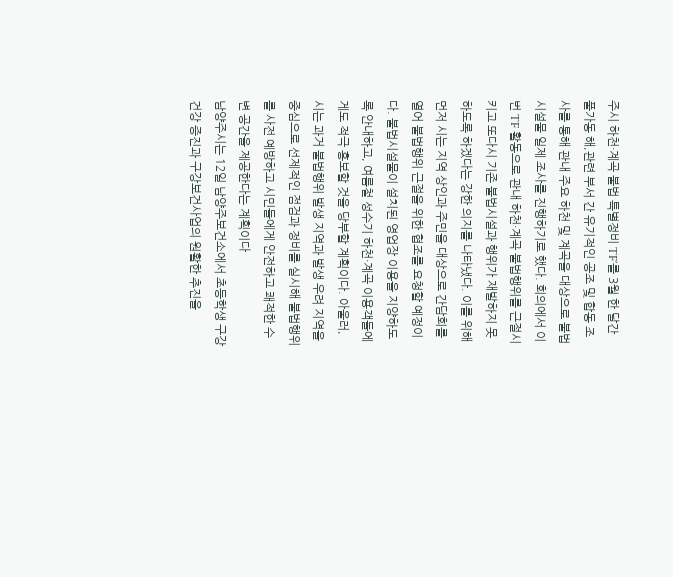주시 하천·계곡 불법 특별정비 TF’를 3월 한 달간 풀가동 해,관련 부서 간 유기적인 공조 및 합동 조사를 통해 관내 주요 하천 및 계곡을 대상으로 불법시설물 일제 조사를 진행하기로 했다. 회의에서 이번 TF 활동으로 관내 하천·계곡 불법행위를 근절시키고 또다시 기존 불법시설과 행위가 재발하지 못하도록 하겠다는 강한 의지를 나타냈다. 이를 위해 먼저 시는 지역 상인과 주민을 대상으로 간담회를 열어 불법행위 근절을 위한 협조를 요청할 예정이다. 불법시설물이 설치된 영업장 이용을 지양하도록 안내하고, 여름철 성수기 하천·계곡 이용객들에게도 적극 홍보할 것을 당부할 계획이다. 아울러, 시는 과거 불법행위 발생 지역과 발생 우려 지역을 중심으로 선제적인 점검과 정비를 실시해 불법행위를 사전 예방하고 시민들에게 안전하고 쾌적한 수변 공간을 제공한다는 계획이다
남양주시는 12일 남양주보건소에서 초등학생 구강건강 증진과 구강보건사업의 원활한 추진을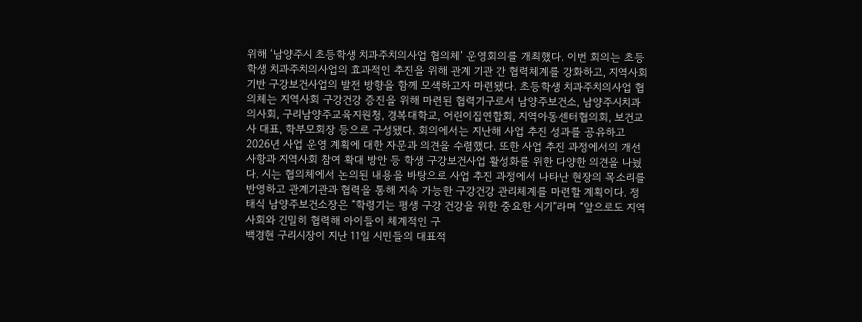위해 ‘남양주시 초등학생 치과주치의사업 협의체’ 운영회의를 개최했다. 이번 회의는 초등학생 치과주치의사업의 효과적인 추진을 위해 관계 기관 간 협력체계를 강화하고, 지역사회 기반 구강보건사업의 발전 방향을 함께 모색하고자 마련됐다. 초등학생 치과주치의사업 협의체는 지역사회 구강건강 증진을 위해 마련된 협력기구로서 남양주보건소, 남양주시치과의사회, 구리남양주교육지원청, 경복대학교, 어린이집연합회, 지역아동센터협의회, 보건교사 대표, 학부모회장 등으로 구성됐다. 회의에서는 지난해 사업 추진 성과를 공유하고 2026년 사업 운영 계획에 대한 자문과 의견을 수렴했다. 또한 사업 추진 과정에서의 개선 사항과 지역사회 참여 확대 방안 등 학생 구강보건사업 활성화를 위한 다양한 의견을 나눴다. 시는 협의체에서 논의된 내용을 바탕으로 사업 추진 과정에서 나타난 현장의 목소리를 반영하고 관계기관과 협력을 통해 지속 가능한 구강건강 관리체계를 마련할 계획이다. 정태식 남양주보건소장은 “학령기는 평생 구강 건강을 위한 중요한 시기”라며 “앞으로도 지역사회와 긴밀히 협력해 아이들이 체계적인 구
백경현 구리시장이 지난 11일 시민들의 대표적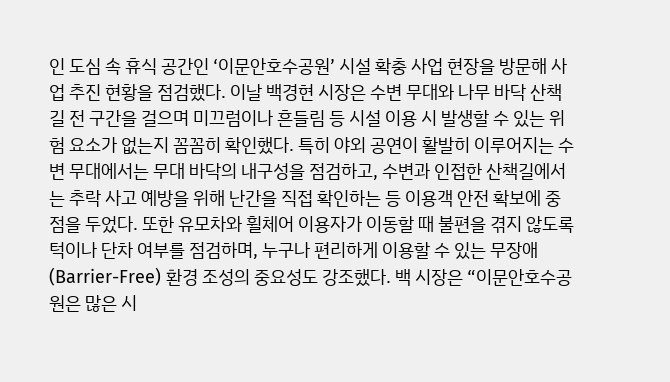인 도심 속 휴식 공간인 ‘이문안호수공원’ 시설 확충 사업 현장을 방문해 사업 추진 현황을 점검했다. 이날 백경현 시장은 수변 무대와 나무 바닥 산책길 전 구간을 걸으며 미끄럼이나 흔들림 등 시설 이용 시 발생할 수 있는 위험 요소가 없는지 꼼꼼히 확인했다. 특히 야외 공연이 활발히 이루어지는 수변 무대에서는 무대 바닥의 내구성을 점검하고, 수변과 인접한 산책길에서는 추락 사고 예방을 위해 난간을 직접 확인하는 등 이용객 안전 확보에 중점을 두었다. 또한 유모차와 휠체어 이용자가 이동할 때 불편을 겪지 않도록 턱이나 단차 여부를 점검하며, 누구나 편리하게 이용할 수 있는 무장애(Barrier-Free) 환경 조성의 중요성도 강조했다. 백 시장은 “이문안호수공원은 많은 시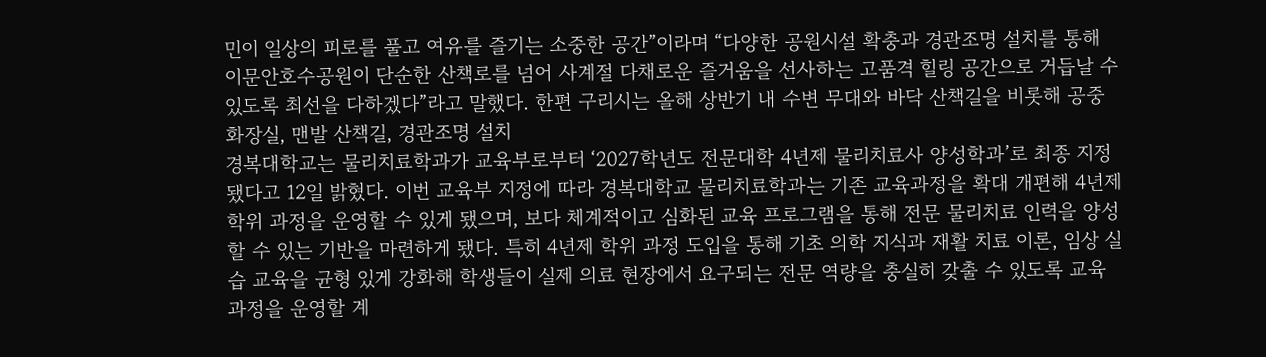민이 일상의 피로를 풀고 여유를 즐기는 소중한 공간”이라며 “다양한 공원시설 확충과 경관조명 설치를 통해 이문안호수공원이 단순한 산책로를 넘어 사계절 다채로운 즐거움을 선사하는 고품격 힐링 공간으로 거듭날 수 있도록 최선을 다하겠다”라고 말했다. 한편 구리시는 올해 상반기 내 수변 무대와 바닥 산책길을 비롯해 공중화장실, 맨발 산책길, 경관조명 설치
경복대학교는 물리치료학과가 교육부로부터 ‘2027학년도 전문대학 4년제 물리치료사 양성학과’로 최종 지정됐다고 12일 밝혔다. 이번 교육부 지정에 따라 경복대학교 물리치료학과는 기존 교육과정을 확대 개편해 4년제 학위 과정을 운영할 수 있게 됐으며, 보다 체계적이고 심화된 교육 프로그램을 통해 전문 물리치료 인력을 양성할 수 있는 기반을 마련하게 됐다. 특히 4년제 학위 과정 도입을 통해 기초 의학 지식과 재활 치료 이론, 임상 실습 교육을 균형 있게 강화해 학생들이 실제 의료 현장에서 요구되는 전문 역량을 충실히 갖출 수 있도록 교육과정을 운영할 계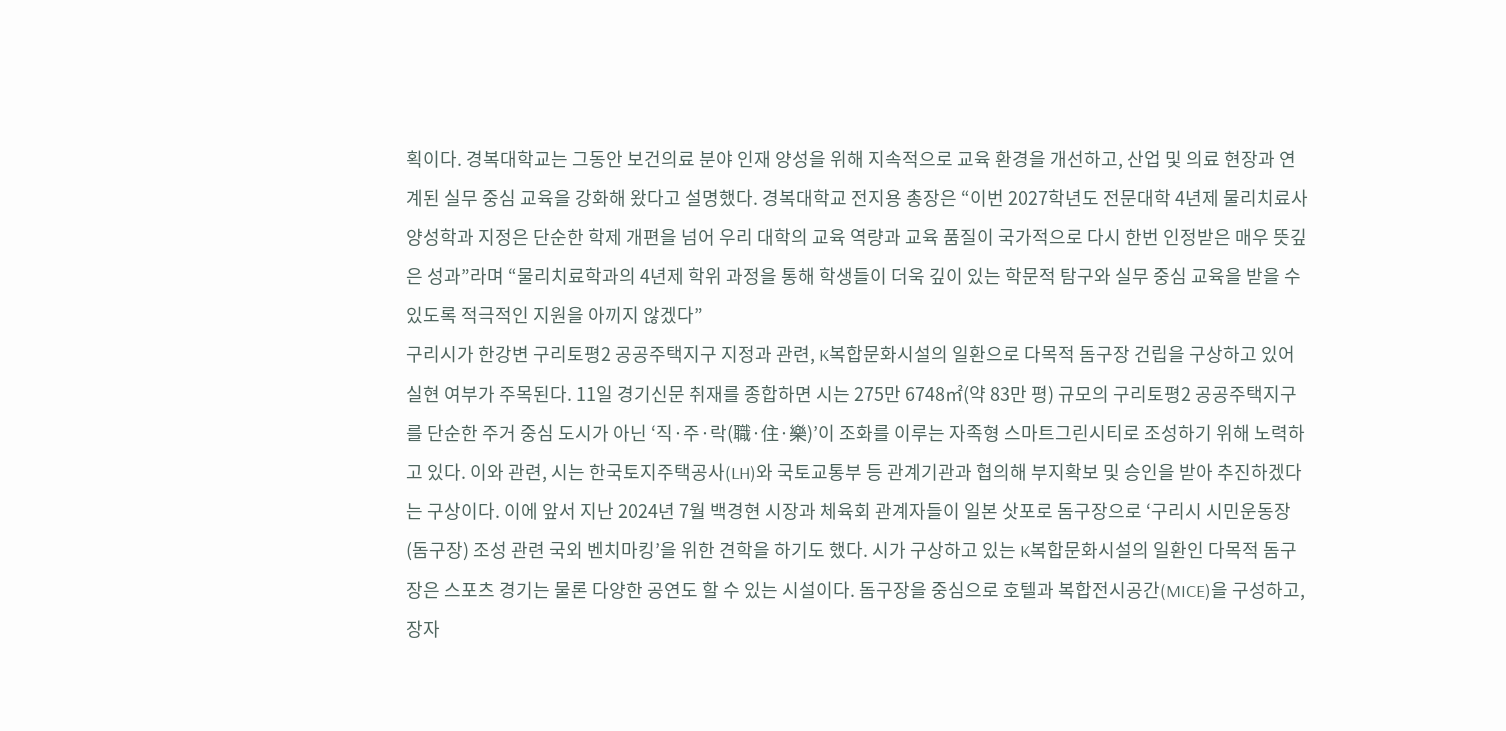획이다. 경복대학교는 그동안 보건의료 분야 인재 양성을 위해 지속적으로 교육 환경을 개선하고, 산업 및 의료 현장과 연계된 실무 중심 교육을 강화해 왔다고 설명했다. 경복대학교 전지용 총장은 “이번 2027학년도 전문대학 4년제 물리치료사 양성학과 지정은 단순한 학제 개편을 넘어 우리 대학의 교육 역량과 교육 품질이 국가적으로 다시 한번 인정받은 매우 뜻깊은 성과”라며 “물리치료학과의 4년제 학위 과정을 통해 학생들이 더욱 깊이 있는 학문적 탐구와 실무 중심 교육을 받을 수 있도록 적극적인 지원을 아끼지 않겠다”
구리시가 한강변 구리토평2 공공주택지구 지정과 관련, K복합문화시설의 일환으로 다목적 돔구장 건립을 구상하고 있어 실현 여부가 주목된다. 11일 경기신문 취재를 종합하면 시는 275만 6748㎡(약 83만 평) 규모의 구리토평2 공공주택지구를 단순한 주거 중심 도시가 아닌 ‘직·주·락(職·住·樂)’이 조화를 이루는 자족형 스마트그린시티로 조성하기 위해 노력하고 있다. 이와 관련, 시는 한국토지주택공사(LH)와 국토교통부 등 관계기관과 협의해 부지확보 및 승인을 받아 추진하겠다는 구상이다. 이에 앞서 지난 2024년 7월 백경현 시장과 체육회 관계자들이 일본 삿포로 돔구장으로 ‘구리시 시민운동장(돔구장) 조성 관련 국외 벤치마킹’을 위한 견학을 하기도 했다. 시가 구상하고 있는 K복합문화시설의 일환인 다목적 돔구장은 스포츠 경기는 물론 다양한 공연도 할 수 있는 시설이다. 돔구장을 중심으로 호텔과 복합전시공간(MICE)을 구성하고, 장자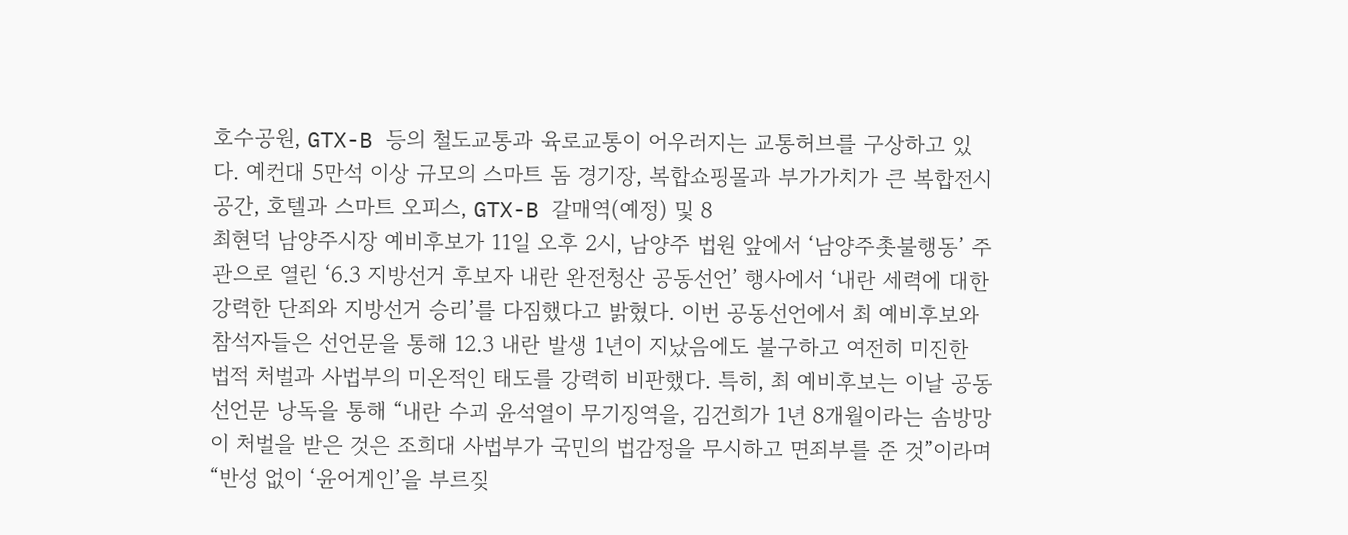호수공원, GTX-B 등의 철도교통과 육로교통이 어우러지는 교통허브를 구상하고 있다. 예컨대 5만석 이상 규모의 스마트 돔 경기장, 복합쇼핑몰과 부가가치가 큰 복합전시공간, 호텔과 스마트 오피스, GTX-B 갈매역(예정) 및 8
최현덕 남양주시장 예비후보가 11일 오후 2시, 남양주 법원 앞에서 ‘남양주촛불행동’ 주관으로 열린 ‘6.3 지방선거 후보자 내란 완전청산 공동선언’ 행사에서 ‘내란 세력에 대한 강력한 단죄와 지방선거 승리’를 다짐했다고 밝혔다. 이번 공동선언에서 최 예비후보와 참석자들은 선언문을 통해 12.3 내란 발생 1년이 지났음에도 불구하고 여전히 미진한 법적 처벌과 사법부의 미온적인 태도를 강력히 비판했다. 특히, 최 예비후보는 이날 공동선언문 낭독을 통해 “내란 수괴 윤석열이 무기징역을, 김건희가 1년 8개월이라는 솜방망이 처벌을 받은 것은 조희대 사법부가 국민의 법감정을 무시하고 면죄부를 준 것”이라며 “반성 없이 ‘윤어게인’을 부르짖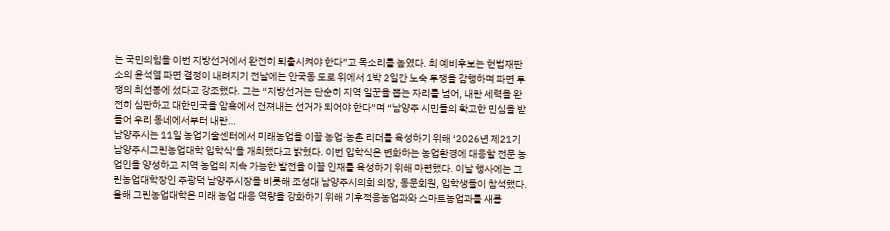는 국민의힘을 이번 지방선거에서 완전히 퇴출시켜야 한다”고 목소리를 높였다. 최 예비후보는 헌법재판소의 윤석열 파면 결정이 내려지기 전날에는 안국동 도로 위에서 1박 2일간 노숙 투쟁을 감행하며 파면 투쟁의 최선봉에 섰다고 강조했다. 그는 “지방선거는 단순히 지역 일꾼을 뽑는 자리를 넘어, 내란 세력을 완전히 심판하고 대한민국을 암흑에서 건져내는 선거가 되어야 한다”며 “남양주 시민들의 확고한 민심을 받들어 우리 동네에서부터 내란…
남양주시는 11일 농업기술센터에서 미래농업을 이끌 농업·농촌 리더를 육성하기 위해 ‘2026년 제21기 남양주시그린농업대학 입학식’을 개최했다고 밝혔다. 이번 입학식은 변화하는 농업환경에 대응할 전문 농업인을 양성하고 지역 농업의 지속 가능한 발전을 이끌 인재를 육성하기 위해 마련했다. 이날 행사에는 그린농업대학장인 주광덕 남양주시장을 비롯해 조성대 남양주시의회 의장, 동문회원, 입학생들이 참석했다. 올해 그린농업대학은 미래 농업 대응 역량을 강화하기 위해 기후적응농업과와 스마트농업과를 새롭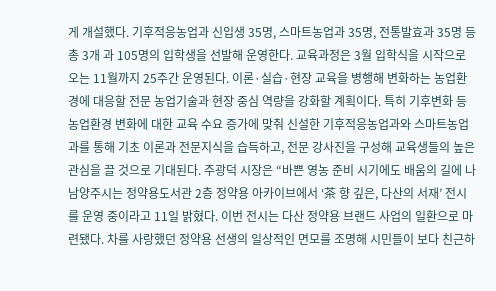게 개설했다. 기후적응농업과 신입생 35명, 스마트농업과 35명, 전통발효과 35명 등 총 3개 과 105명의 입학생을 선발해 운영한다. 교육과정은 3월 입학식을 시작으로 오는 11월까지 25주간 운영된다. 이론·실습·현장 교육을 병행해 변화하는 농업환경에 대응할 전문 농업기술과 현장 중심 역량을 강화할 계획이다. 특히 기후변화 등 농업환경 변화에 대한 교육 수요 증가에 맞춰 신설한 기후적응농업과와 스마트농업과를 통해 기초 이론과 전문지식을 습득하고, 전문 강사진을 구성해 교육생들의 높은 관심을 끌 것으로 기대된다. 주광덕 시장은 “바쁜 영농 준비 시기에도 배움의 길에 나
남양주시는 정약용도서관 2층 정약용 아카이브에서 ‘茶 향 깊은, 다산의 서재’ 전시를 운영 중이라고 11일 밝혔다. 이번 전시는 다산 정약용 브랜드 사업의 일환으로 마련됐다. 차를 사랑했던 정약용 선생의 일상적인 면모를 조명해 시민들이 보다 친근하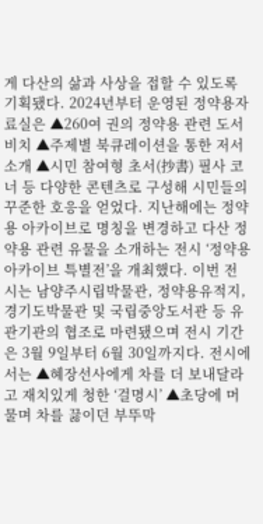게 다산의 삶과 사상을 접할 수 있도록 기획됐다. 2024년부터 운영된 정약용자료실은 ▲260여 권의 정약용 관련 도서 비치 ▲주제별 북큐레이션을 통한 저서 소개 ▲시민 참여형 초서(抄書) 필사 코너 등 다양한 콘텐츠로 구성해 시민들의 꾸준한 호응을 얻었다. 지난해에는 정약용 아카이브로 명칭을 변경하고 다산 정약용 관련 유물을 소개하는 전시 ‘정약용 아카이브 특별전’을 개최했다. 이번 전시는 남양주시립박물관, 정약용유적지, 경기도박물관 및 국립중앙도서관 등 유관기관의 협조로 마련됐으며 전시 기간은 3월 9일부터 6월 30일까지다. 전시에서는 ▲혜장선사에게 차를 더 보내달라고 재치있게 청한 ‘걸명시’ ▲초당에 머물며 차를 끓이던 부뚜막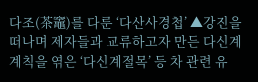다조(茶竈)를 다룬 ‘다산사경첩’ ▲강진을 떠나며 제자들과 교류하고자 만든 다신계 계칙을 엮은 ‘다신계절목’ 등 차 관련 유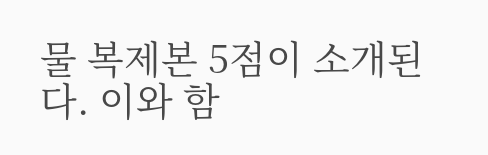물 복제본 5점이 소개된다. 이와 함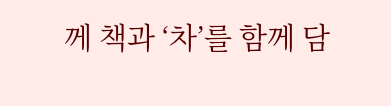께 책과 ‘차’를 함께 담